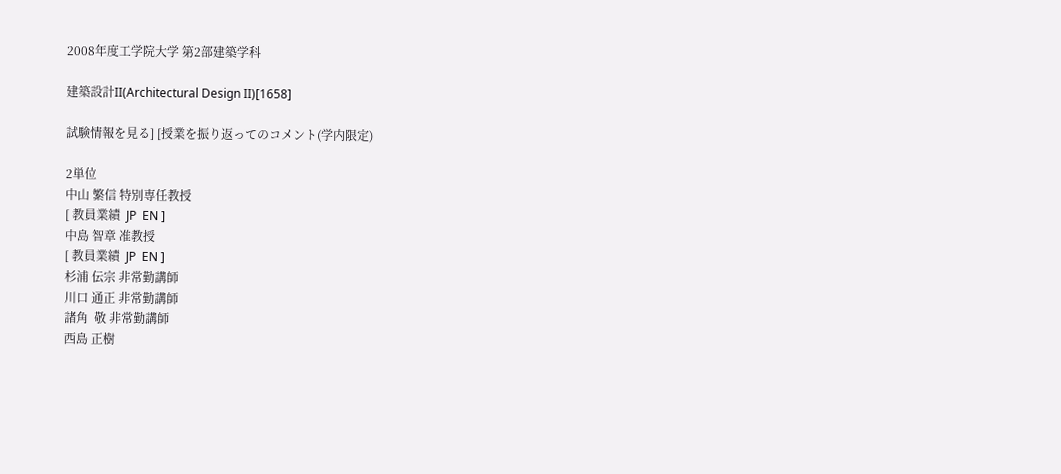2008年度工学院大学 第2部建築学科

建築設計II(Architectural Design II)[1658]

試験情報を見る] [授業を振り返ってのコメント(学内限定)

2単位
中山 繁信 特別専任教授
[ 教員業績  JP  EN ]
中島 智章 准教授
[ 教員業績  JP  EN ]
杉浦 伝宗 非常勤講師
川口 通正 非常勤講師
諸角  敬 非常勤講師
西島 正樹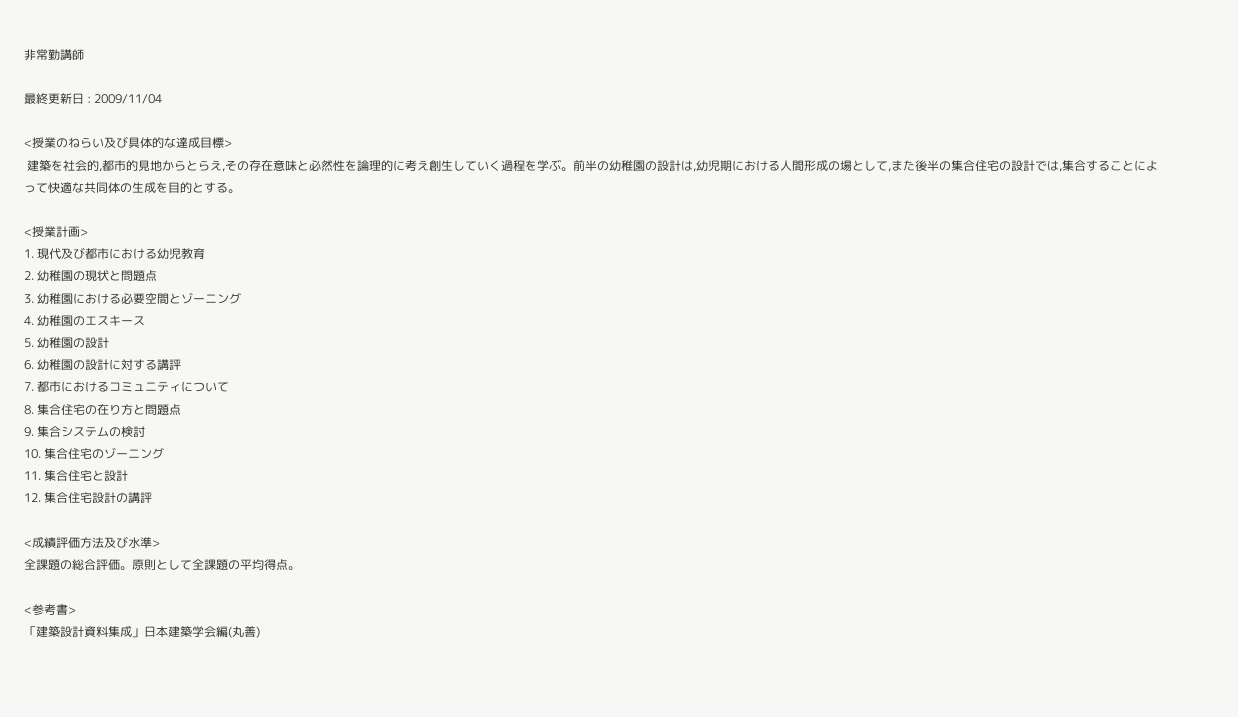非常勤講師

最終更新日 : 2009/11/04

<授業のねらい及び具体的な達成目標>
 建築を社会的,都市的見地からとらえ,その存在意味と必然性を論理的に考え創生していく過程を学ぶ。前半の幼稚園の設計は,幼児期における人間形成の場として,また後半の集合住宅の設計では,集合することによって快適な共同体の生成を目的とする。

<授業計画>
1. 現代及び都市における幼児教育
2. 幼稚園の現状と問題点
3. 幼稚園における必要空間とゾーニング
4. 幼稚園のエスキース
5. 幼稚園の設計
6. 幼稚園の設計に対する講評
7. 都市におけるコミュニティについて
8. 集合住宅の在り方と問題点
9. 集合システムの検討
10. 集合住宅のゾーニング
11. 集合住宅と設計
12. 集合住宅設計の講評

<成績評価方法及び水準>
全課題の総合評価。原則として全課題の平均得点。

<参考書>
「建築設計資料集成」日本建築学会編(丸善)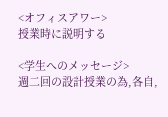<オフィスアワー>
授業時に説明する

<学生へのメッセージ>
週二回の設計授業の為,各自,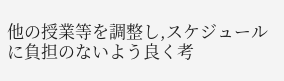他の授業等を調整し,スケジュールに負担のないよう良く考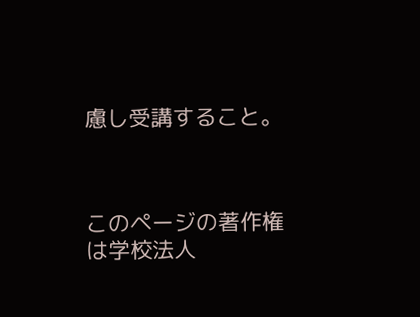慮し受講すること。



このページの著作権は学校法人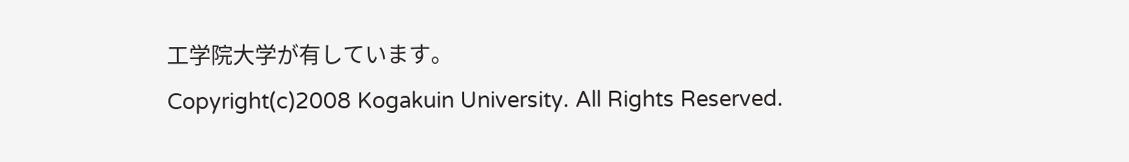工学院大学が有しています。
Copyright(c)2008 Kogakuin University. All Rights Reserved.